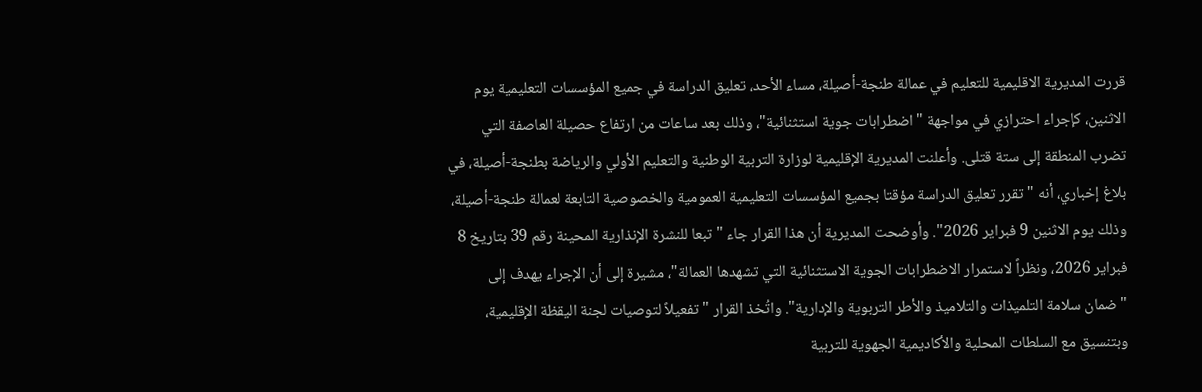قررت المديرية الاقليمية للتعليم في عمالة طنجة-أصيلة، مساء الأحد، تعليق الدراسة في جميع المؤسسات التعليمية يوم الاثنين، كإجراء احترازي في مواجهة "اضطرابات جوية استثنائية"، وذلك بعد ساعات من ارتفاع حصيلة العاصفة التي تضرب المنطقة إلى ستة قتلى. وأعلنت المديرية الإقليمية لوزارة التربية الوطنية والتعليم الأولي والرياضة بطنجة-أصيلة، في بلاغ إخباري، أنه "تقرر تعليق الدراسة مؤقتا بجميع المؤسسات التعليمية العمومية والخصوصية التابعة لعمالة طنجة-أصيلة، وذلك يوم الاثنين 9 فبراير 2026". وأوضحت المديرية أن هذا القرار جاء "تبعا للنشرة الإنذارية المحينة رقم 39 بتاريخ 8 فبراير 2026، ونظراً لاستمرار الاضطرابات الجوية الاستثنائية التي تشهدها العمالة"، مشيرة إلى أن الإجراء يهدف إلى "ضمان سلامة التلميذات والتلاميذ والأطر التربوية والإدارية". واتُخذ القرار "تفعيلاً لتوصيات لجنة اليقظة الإقليمية، وبتنسيق مع السلطات المحلية والأكاديمية الجهوية للتربية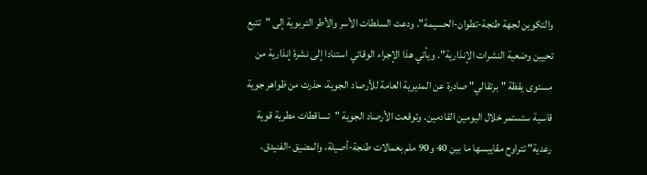والتكوين لجهة طنجة-تطوان-الحسيمة". ودعت السلطات الأسر والأطر التربوية إلى "تتبع تحيين وضعية النشرات الإنذارية". ويأتي هذا الإجراء الوقائي استنادا إلى نشرة إنذارية من مستوى يقظة "برتقالي" صادرة عن المديرية العامة للأرصاد الجوية، حذرت من ظواهر جوية قاسية ستستمر خلال اليومين القادمين. وتوقعت الأرصاد الجوية "تساقطات مطرية قوية رعدية" تتراوح مقاييسها ما بين 40 و90 ملم بعمالات طنجة-أصيلة، والمضيق-الفنيدق،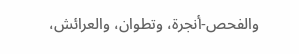والفحص-أنجرة، وتطوان، والعرائش،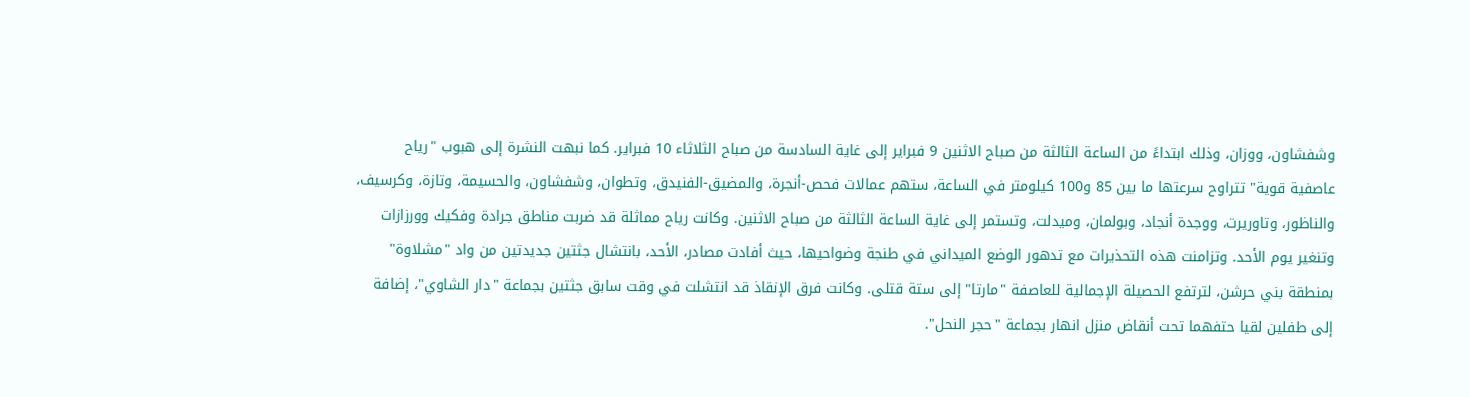وشفشاون، ووزان، وذلك ابتداءً من الساعة الثالثة من صباح الاثنين 9 فبراير إلى غاية السادسة من صباح الثلاثاء 10 فبراير. كما نبهت النشرة إلى هبوب "رياح عاصفية قوية" تتراوح سرعتها ما بين 85 و100 كيلومتر في الساعة، ستهم عمالات فحص-أنجرة، والمضيق-الفنيدق، وتطوان، وشفشاون، والحسيمة، وتازة، وكرسيف، والناظور، وتاوريرت، ووجدة أنجاد، وبولمان، وميدلت، وتستمر إلى غاية الساعة الثالثة من صباح الاثنين. وكانت رياح مماثلة قد ضربت مناطق جرادة وفكيك وورزازات وتنغير يوم الأحد. وتزامنت هذه التحذيرات مع تدهور الوضع الميداني في طنجة وضواحيها، حيث أفادت مصادر، الأحد، بانتشال جثتين جديدتين من واد "مشلاوة" بمنطقة بني حرشن، لترتفع الحصيلة الإجمالية للعاصفة "مارتا" إلى ستة قتلى. وكانت فرق الإنقاذ قد انتشلت في وقت سابق جثتين بجماعة "دار الشاوي"، إضافة إلى طفلين لقيا حتفهما تحت أنقاض منزل انهار بجماعة "حجر النحل".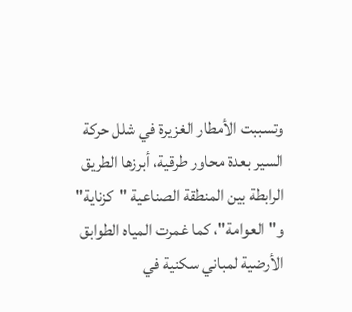وتسببت الأمطار الغزيرة في شلل حركة السير بعدة محاور طرقية، أبرزها الطريق الرابطة بين المنطقة الصناعية "كزناية" و"العوامة"، كما غمرت المياه الطوابق الأرضية لمباني سكنية في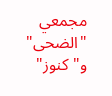مجمعي "الضحى" و"كنوز"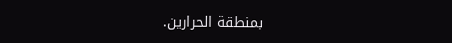بمنطقة الحرارين.